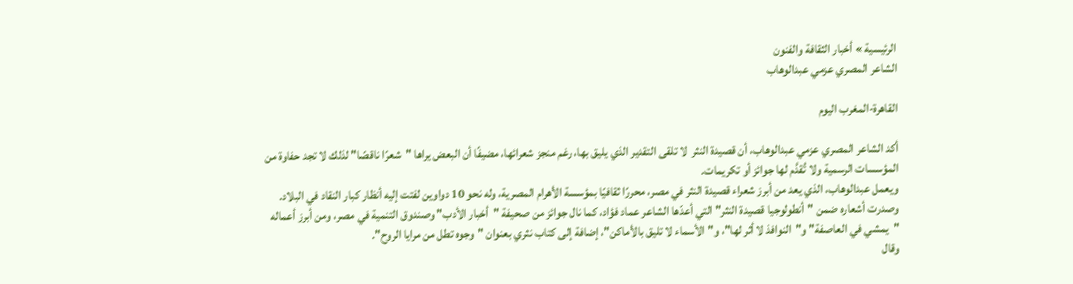الرئيسية » أخبار الثقافة والفنون
الشاعر المصري عزمي عبدالوهاب

القاهرة-المغرب اليوم

أكد الشاعر المصري عزمي عبدالوهاب، أن قصيدة النثر  لا تلقى التقدير الذي يليق بها، رغم منجز شعرائها، مضيفًا أن البعض يراها "شعرًا ناقصًا" لذلك لا تجد حفاوة من المؤسسات الرسمية ولا تُقدَّم لها جوائز أو تكريمات.
ويعمل عبدالوهاب، الذي يعد من أبرز شعراء قصيدة النثر في مصر، محررًا ثقافيًا بمؤسسة الأهرام المصرية، وله نحو 10 دواوين لفتت إليه أنظار كبار النقاد في البلاد.
وصدرت أشعاره ضمن "أنطولوجيا قصيدة النثر" التي أعدّها الشاعر عماد فؤاد، كما نال جوائز من صحيفة "أخبار الأدب" وصندوق التنمية في مصر، ومن أبرز أعماله "يمشي في العاصفة" و"النوافذ لا أثر لها"، و"الأسماء لا تليق بالأماكن"، إضافة إلى كتاب نثري بعنوان "وجوه تطل من مرايا الروح".
وقال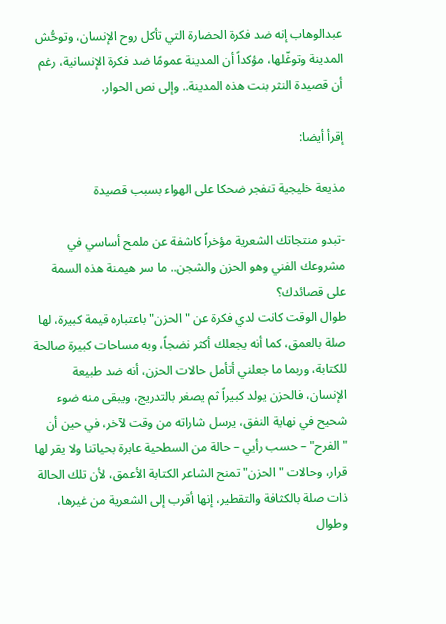عبدالوهاب إنه ضد فكرة الحضارة التي تأكل روح الإنسان، وتوحُّش المدينة وتوغّلها، مؤكداً أن المدينة عمومًا ضد فكرة الإنسانية، رغم أن قصيدة النثر بنت هذه المدينة.. وإلى نص الحوار.

إقرأ أيضا:

مذيعة خليجية تنفجر ضحكا على الهواء بسبب قصيدة

-تبدو منتجاتك الشعرية مؤخراً كاشفة عن ملمح أساسي في مشروعك الفني وهو الحزن والشجن.. ما سر هيمنة هذه السمة على قصائدك؟
طوال الوقت كانت لدي فكرة عن "الحزن" باعتباره قيمة كبيرة، لها صلة بالعمق، كما أنه يجعلك أكثر نضجاً، وبه مساحات كبيرة صالحة للكتابة، وربما ما جعلني أتأمل حالات الحزن، أنه ضد طبيعة الإنسان، فالحزن يولد كبيراً ثم يصغر بالتدريج، ويبقى منه ضوء شحيح في نهاية النفق، يرسل شاراته من وقت لآخر، في حين أن "الفرح" – حسب رأيي – حالة من السطحية عابرة بحياتنا ولا يقر لها قرار، وحالات "الحزن" تمنح الشاعر الكتابة الأعمق، لأن تلك الحالة ذات صلة بالكثافة والتقطير، إنها أقرب إلى الشعرية من غيرها، وطوال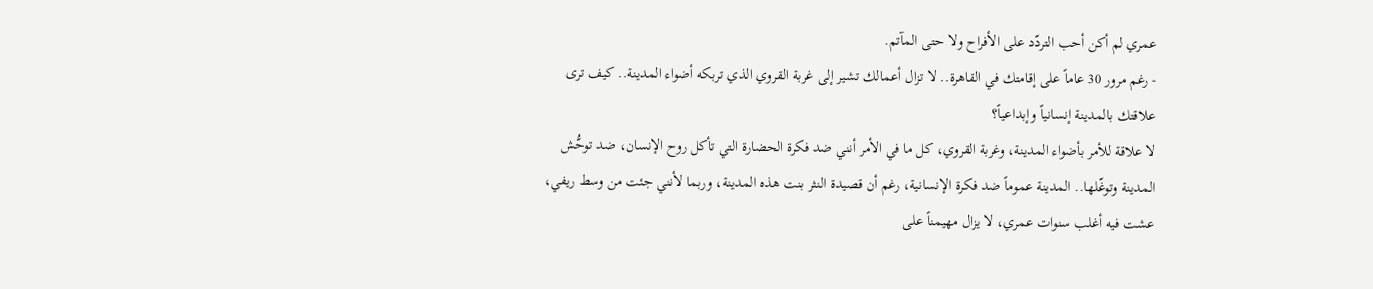عمري لم أكن أحب التردّد على الأفراح ولا حتى المآتم.
- رغم مرور 30 عاماً على إقامتك في القاهرة.. لا تزال أعمالك تشير إلى غربة القروي الذي تربكه أضواء المدينة.. كيف ترى علاقتك بالمدينة إنسانياً وإبداعياً؟
لا علاقة للأمر بأضواء المدينة، وغربة القروي، كل ما في الأمر أنني ضد فكرة الحضارة التي تأكل روح الإنسان، ضد توحُّش المدينة وتوغّلها.. المدينة عموماً ضد فكرة الإنسانية، رغم أن قصيدة النثر بنت هذه المدينة، وربما لأنني جئت من وسط ريفي، عشت فيه أغلب سنوات عمري، لا يزال مهيمناً على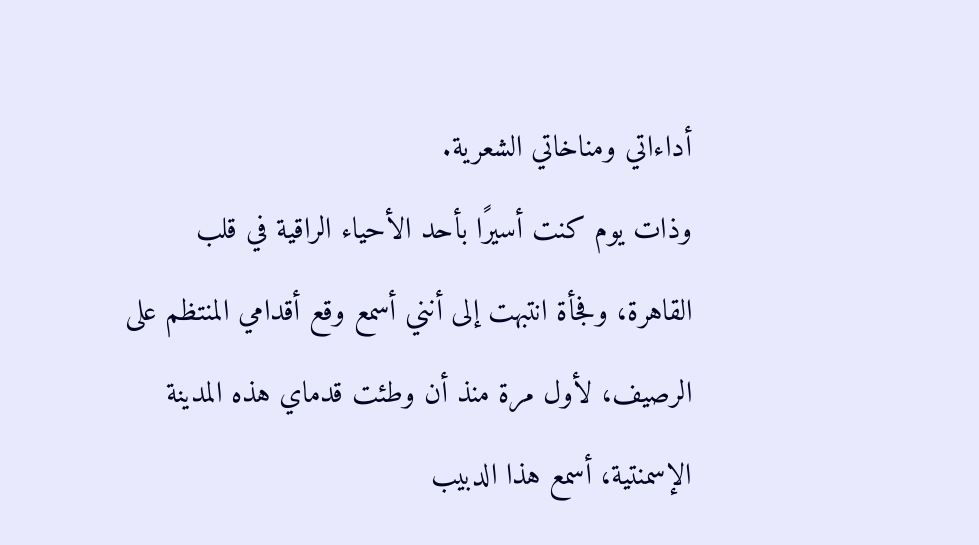أداءاتي ومناخاتي الشعرية.
وذات يوم كنت أسيرًا بأحد الأحياء الراقية في قلب القاهرة، وفجأة انتبهت إلى أنني أسمع وقع أقدامي المنتظم على الرصيف، لأول مرة منذ أن وطئت قدماي هذه المدينة الإسمنتية، أسمع هذا الدبيب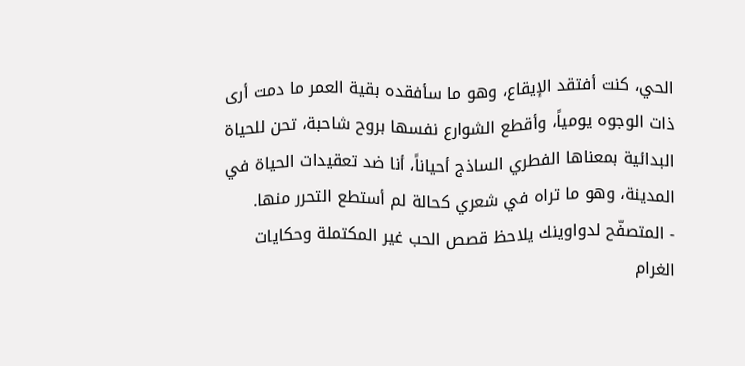الحي، كنت أفتقد الإيقاع، وهو ما سأفقده بقية العمر ما دمت أرى ذات الوجوه يومياً، وأقطع الشوارع نفسها بروح شاحبة، تحن للحياة البدائية بمعناها الفطري الساذج أحياناً، أنا ضد تعقيدات الحياة في المدينة، وهو ما تراه في شعري كحالة لم أستطع التحرر منها.
- المتصفّح لدواوينك يلاحظ قصص الحب غير المكتملة وحكايات الغرام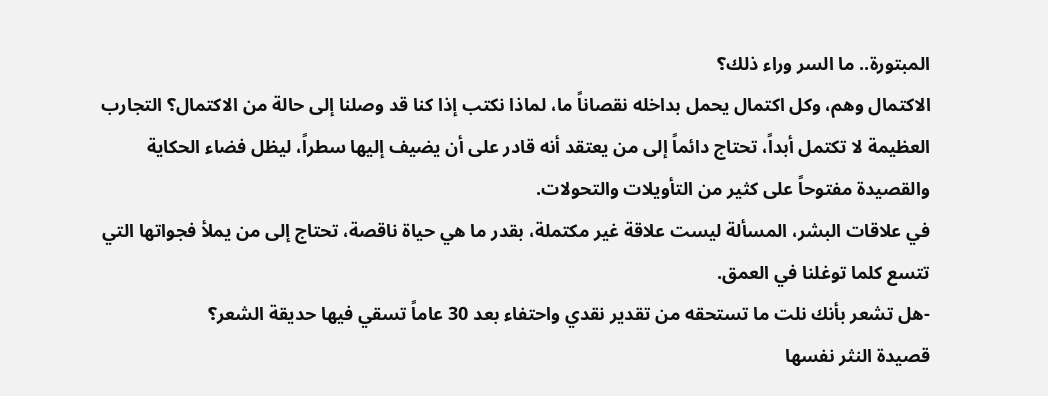المبتورة.. ما السر وراء ذلك؟
الاكتمال وهم، وكل اكتمال يحمل بداخله نقصاناً ما، لماذا نكتب إذا كنا قد وصلنا إلى حالة من الاكتمال؟ التجارب العظيمة لا تكتمل أبداً، تحتاج دائماً إلى من يعتقد أنه قادر على أن يضيف إليها سطراً، ليظل فضاء الحكاية والقصيدة مفتوحاً على كثير من التأويلات والتحولات.
في علاقات البشر، المسألة ليست علاقة غير مكتملة، بقدر ما هي حياة ناقصة، تحتاج إلى من يملأ فجواتها التي تتسع كلما توغلنا في العمق.
-هل تشعر بأنك نلت ما تستحقه من تقدير نقدي واحتفاء بعد 30 عاماً تسقي فيها حديقة الشعر؟
قصيدة النثر نفسها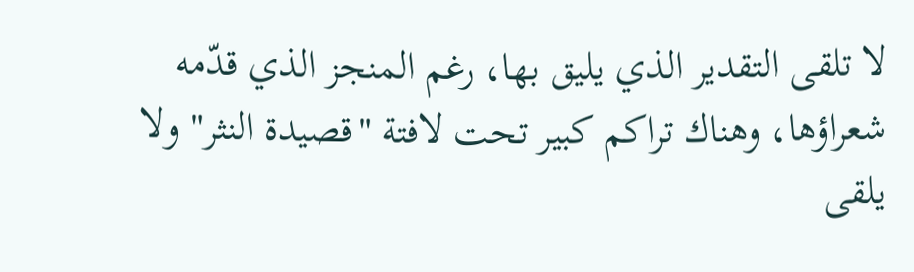لا تلقى التقدير الذي يليق بها، رغم المنجز الذي قدّمه شعراؤها، وهناك تراكم كبير تحت لافتة "قصيدة النثر" ولا يلقى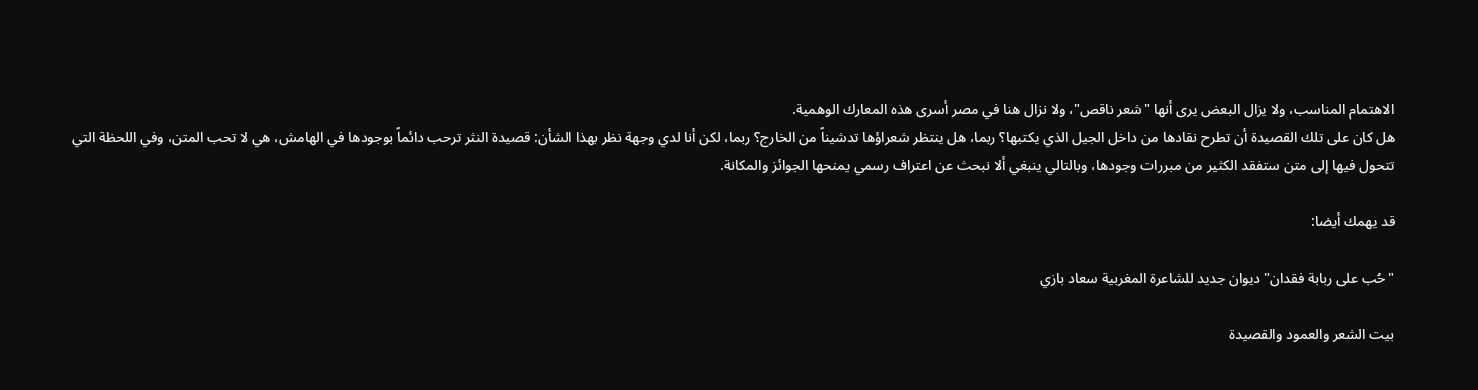الاهتمام المناسب، ولا يزال البعض يرى أنها "شعر ناقص"، ولا نزال هنا في مصر أسرى هذه المعارك الوهمية.
هل كان على تلك القصيدة أن تطرح نقادها من داخل الجيل الذي يكتبها؟ ربما، هل ينتظر شعراؤها تدشيناً من الخارج؟ ربما، لكن أنا لدي وجهة نظر بهذا الشأن: قصيدة النثر ترحب دائماً بوجودها في الهامش، هي لا تحب المتن، وفي اللحظة التي تتحول فيها إلى متن ستفقد الكثير من مبررات وجودها، وبالتالي ينبغي ألا نبحث عن اعتراف رسمي يمنحها الجوائز والمكانة.

قد يهمك أيضا:

"حُب على ربابة فقدان" ديوان جديد للشاعرة المغربية سعاد بازي

بيت الشعر والعمود والقصيدة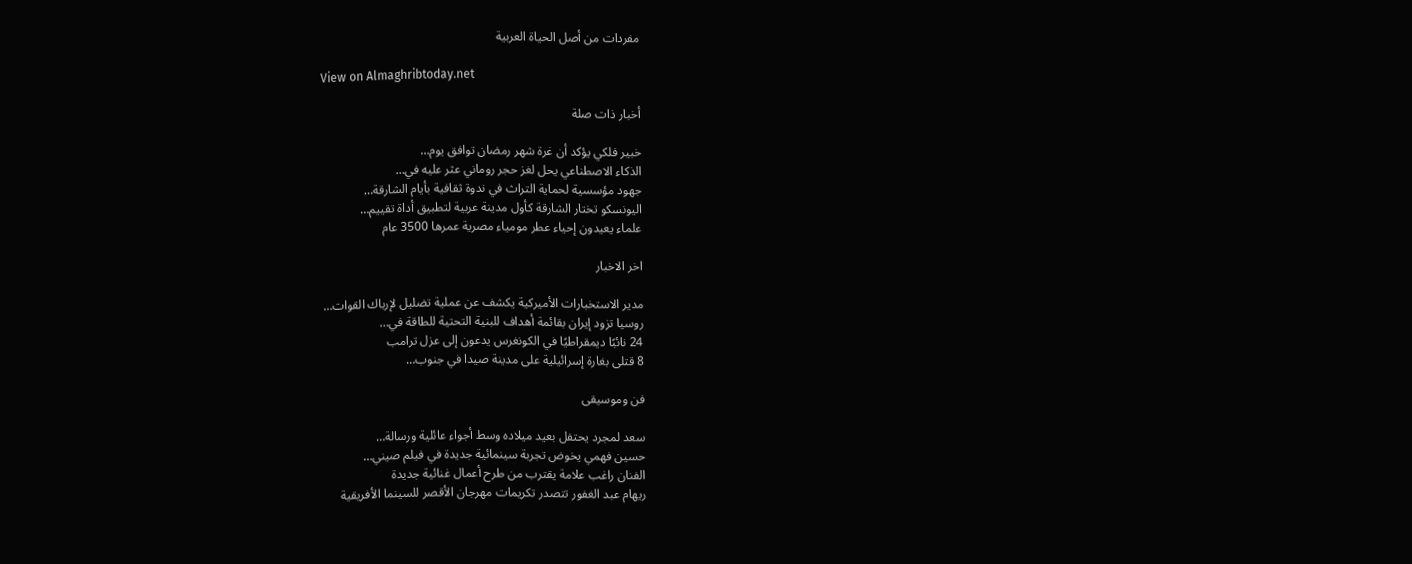مفردات من أصل الحياة العربية

View on Almaghribtoday.net

أخبار ذات صلة

خبير فلكي يؤكد أن غرة شهر رمضان توافق يوم…
الذكاء الاصطناعي يحل لغز حجر روماني عثر عليه في…
جهود مؤسسية لحماية التراث في ندوة ثقافية بأيام الشارقة…
اليونسكو تختار الشارقة كأول مدينة عربية لتطبيق أداة تقييم…
علماء يعيدون إحياء عطر مومياء مصرية عمرها 3500 عام

اخر الاخبار

مدير الاستخبارات الأميركية يكشف عن عملية تضليل لإرباك القوات…
روسيا تزود إيران بقائمة أهداف للبنية التحتية للطاقة في…
24 نائبًا ديمقراطيًا في الكونغرس يدعون إلى عزل ترامب
8 قتلى بغارة إسرائيلية على مدينة صيدا في جنوب…

فن وموسيقى

سعد لمجرد يحتفل بعيد ميلاده وسط أجواء عائلية ورسالة…
حسين فهمي يخوض تجربة سينمائية جديدة في فيلم صيني…
الفنان راغب علامة يقترب من طرح أعمال غنائية جديدة
ريهام عبد الغفور تتصدر تكريمات مهرجان الأقصر للسينما الأفريقية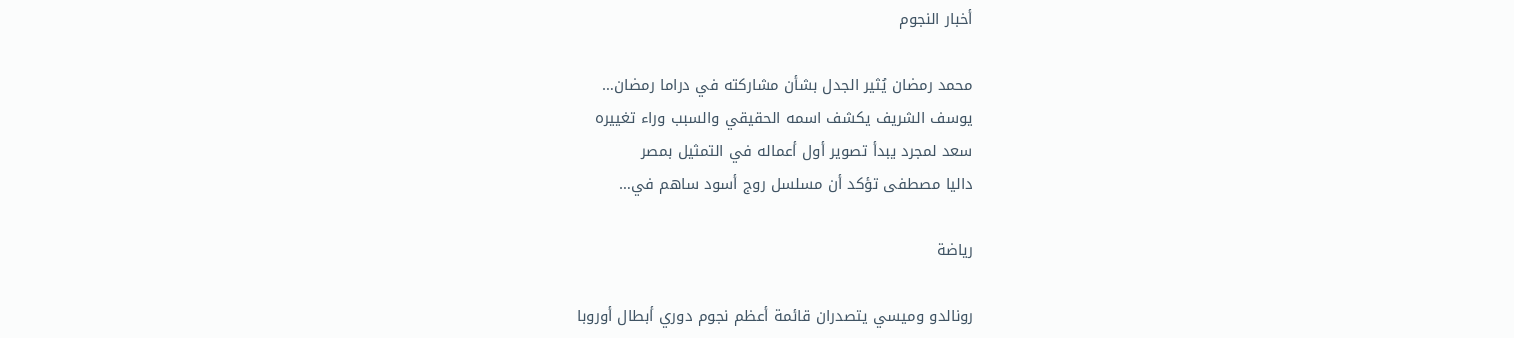أخبار النجوم

محمد رمضان يُثير الجدل بشأن مشاركته في دراما رمضان…
يوسف الشريف يكشف اسمه الحقيقي والسبب وراء تغييره
سعد لمجرد يبدأ تصوير أول أعماله في التمثيل بمصر
داليا مصطفى تؤكد أن مسلسل روج أسود ساهم في…

رياضة

رونالدو وميسي يتصدران قائمة أعظم نجوم دوري أبطال أوروبا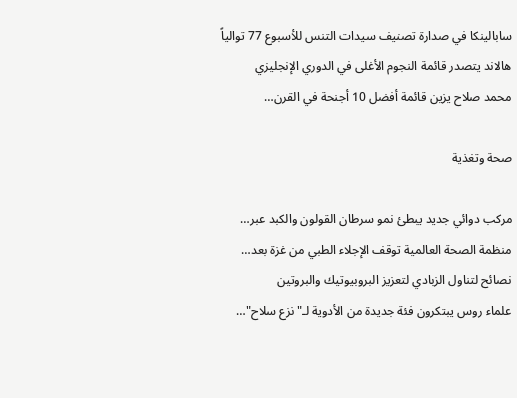سابالينكا في صدارة تصنيف سيدات التنس للأسبوع 77 توالياً
هالاند يتصدر قائمة النجوم الأغلى في الدوري الإنجليزي
محمد صلاح يزين قائمة أفضل 10 أجنحة في القرن…

صحة وتغذية

مركب دوائي جديد يبطئ نمو سرطان القولون والكبد عبر…
منظمة الصحة العالمية توقف الإجلاء الطبي من غزة بعد…
نصائح لتناول الزبادي لتعزيز البروبيوتيك والبروتين
علماء روس يبتكرون فئة جديدة من الأدوية لـ"نزع سلاح"…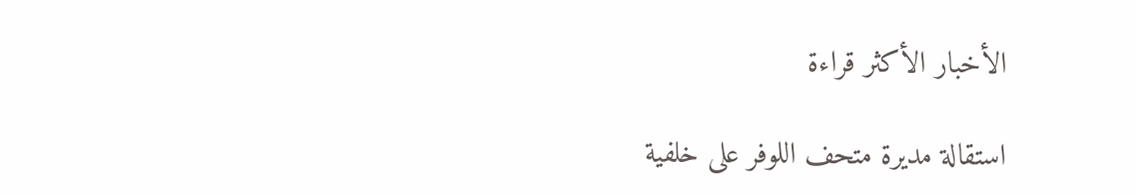الأخبار الأكثر قراءة

استقالة مديرة متحف اللوفر على خلفية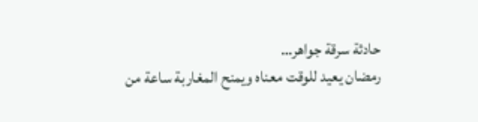حادثة سرقة جواهر…
رمضان يعيد للوقت معناه ويمنح المغاربة ساعة من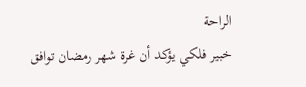الراحة
خبير فلكي يؤكد أن غرة شهر رمضان توافق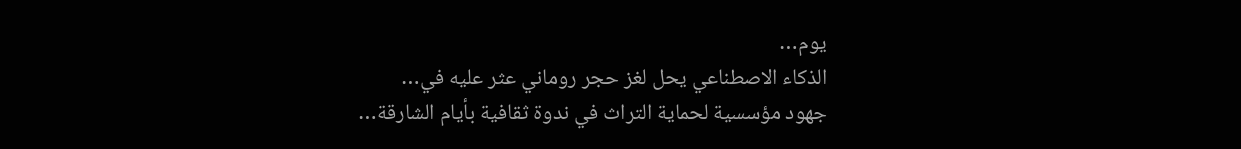يوم…
الذكاء الاصطناعي يحل لغز حجر روماني عثر عليه في…
جهود مؤسسية لحماية التراث في ندوة ثقافية بأيام الشارقة…